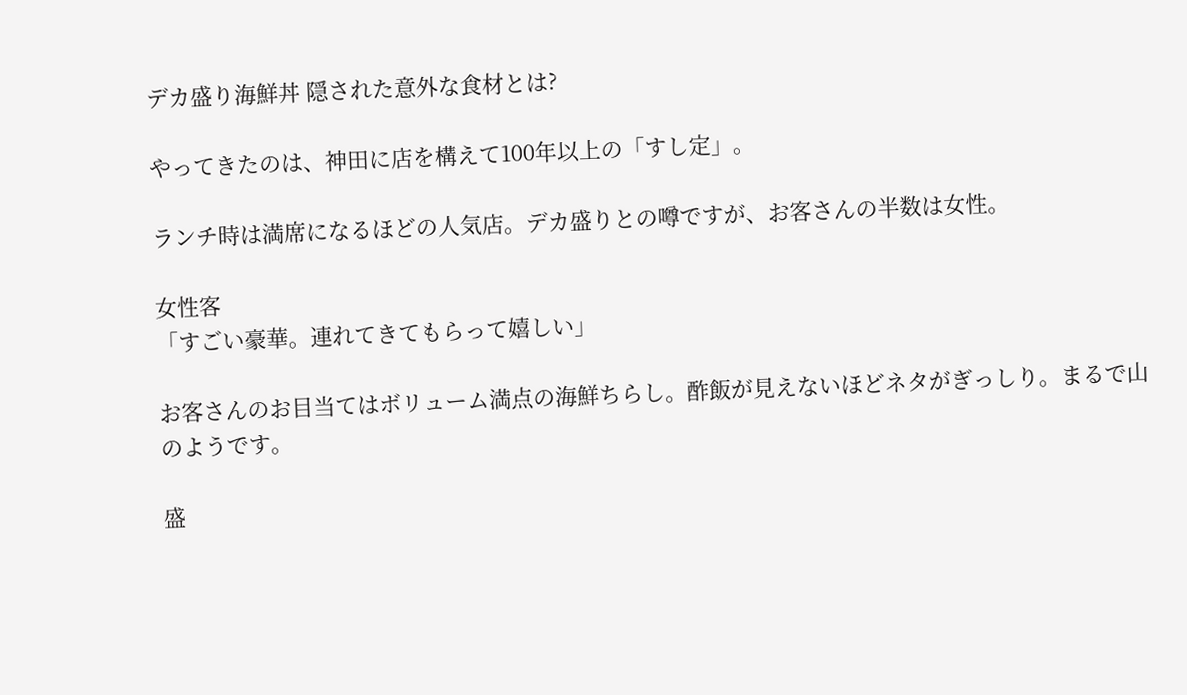デカ盛り海鮮丼 隠された意外な食材とは?

やってきたのは、神田に店を構えて100年以上の「すし定」。

ランチ時は満席になるほどの人気店。デカ盛りとの噂ですが、お客さんの半数は女性。

女性客
「すごい豪華。連れてきてもらって嬉しい」

お客さんのお目当てはボリューム満点の海鮮ちらし。酢飯が見えないほどネタがぎっしり。まるで山のようです。

盛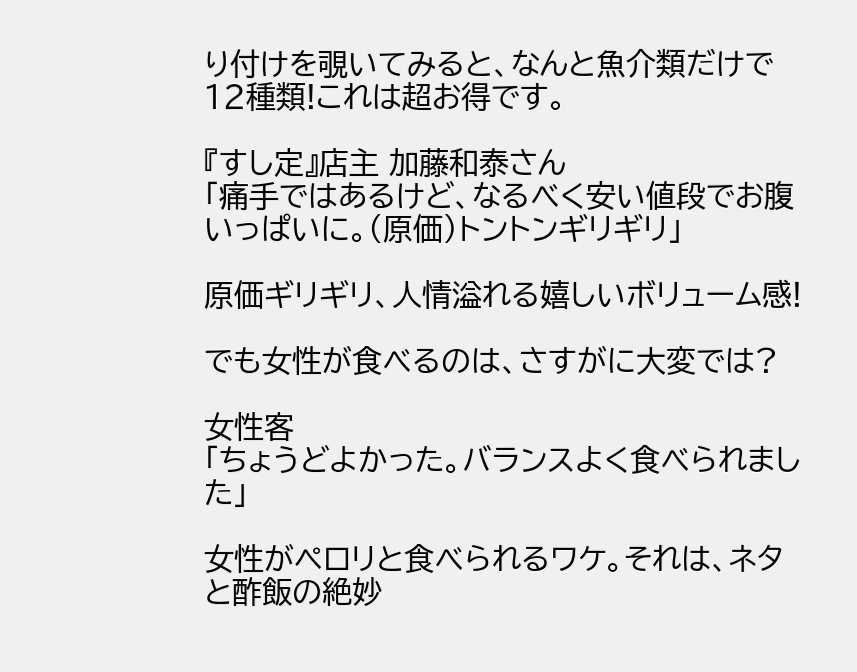り付けを覗いてみると、なんと魚介類だけで12種類!これは超お得です。

『すし定』店主 加藤和泰さん
「痛手ではあるけど、なるべく安い値段でお腹いっぱいに。(原価)トントンギリギリ」

原価ギリギリ、人情溢れる嬉しいボリューム感!

でも女性が食べるのは、さすがに大変では?

女性客
「ちょうどよかった。バランスよく食べられました」

女性がペロリと食べられるワケ。それは、ネタと酢飯の絶妙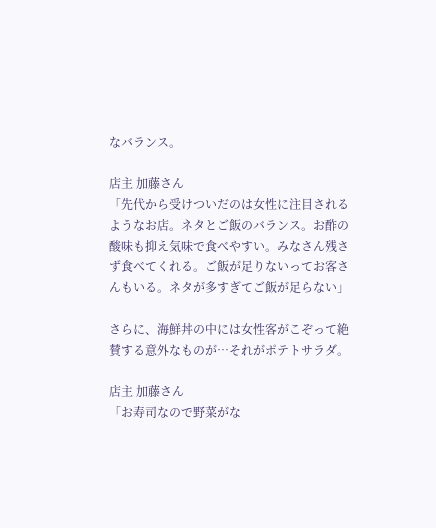なバランス。

店主 加藤さん
「先代から受けついだのは女性に注目されるようなお店。ネタとご飯のバランス。お酢の酸味も抑え気味で食べやすい。みなさん残さず食べてくれる。ご飯が足りないってお客さんもいる。ネタが多すぎてご飯が足らない」

さらに、海鮮丼の中には女性客がこぞって絶賛する意外なものが…それがポテトサラダ。

店主 加藤さん
「お寿司なので野菜がな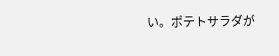い。ポテトサラダが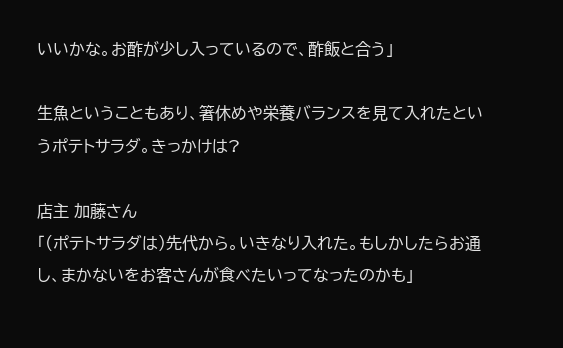いいかな。お酢が少し入っているので、酢飯と合う」

生魚ということもあり、箸休めや栄養バランスを見て入れたというポテトサラダ。きっかけは?

店主 加藤さん
「(ポテトサラダは)先代から。いきなり入れた。もしかしたらお通し、まかないをお客さんが食べたいってなったのかも」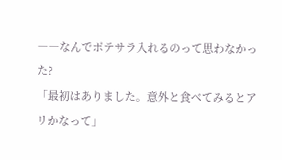――なんでポテサラ入れるのって思わなかった?
「最初はありました。意外と食べてみるとアリかなって」